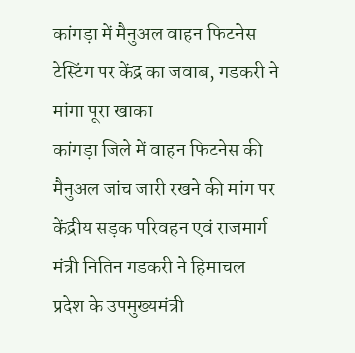कांगड़ा में मैनुअल वाहन फिटनेस टेस्टिंग पर केंद्र का जवाब, गडकरी ने मांगा पूरा खाका
कांगड़ा जिले में वाहन फिटनेस की मैनुअल जांच जारी रखने की मांग पर केंद्रीय सड़क परिवहन एवं राजमार्ग मंत्री नितिन गडकरी ने हिमाचल प्रदेश के उपमुख्यमंत्री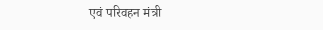एवं परिवहन मंत्री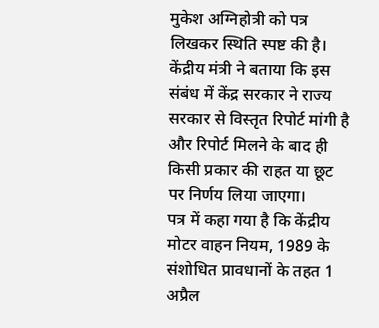मुकेश अग्निहोत्री को पत्र लिखकर स्थिति स्पष्ट की है। केंद्रीय मंत्री ने बताया कि इस संबंध में केंद्र सरकार ने राज्य सरकार से विस्तृत रिपोर्ट मांगी है और रिपोर्ट मिलने के बाद ही किसी प्रकार की राहत या छूट पर निर्णय लिया जाएगा।
पत्र में कहा गया है कि केंद्रीय मोटर वाहन नियम, 1989 के संशोधित प्रावधानों के तहत 1 अप्रैल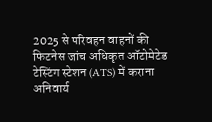2025 से परिवहन वाहनों की फिटनेस जांच अधिकृत ऑटोमेटेड टेस्टिंग स्टेशन (ATS) में कराना अनिवार्य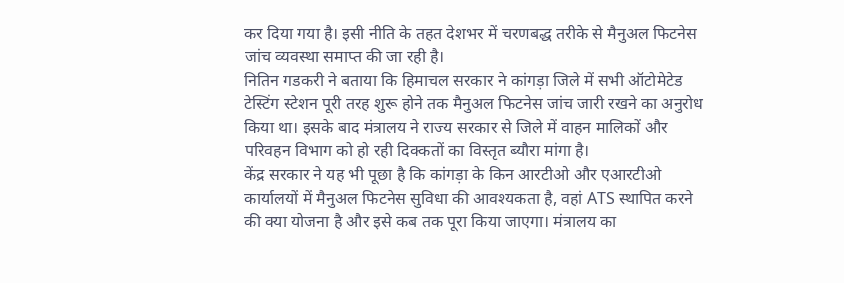कर दिया गया है। इसी नीति के तहत देशभर में चरणबद्ध तरीके से मैनुअल फिटनेस जांच व्यवस्था समाप्त की जा रही है।
नितिन गडकरी ने बताया कि हिमाचल सरकार ने कांगड़ा जिले में सभी ऑटोमेटेड टेस्टिंग स्टेशन पूरी तरह शुरू होने तक मैनुअल फिटनेस जांच जारी रखने का अनुरोध किया था। इसके बाद मंत्रालय ने राज्य सरकार से जिले में वाहन मालिकों और परिवहन विभाग को हो रही दिक्कतों का विस्तृत ब्यौरा मांगा है।
केंद्र सरकार ने यह भी पूछा है कि कांगड़ा के किन आरटीओ और एआरटीओ कार्यालयों में मैनुअल फिटनेस सुविधा की आवश्यकता है, वहां ATS स्थापित करने की क्या योजना है और इसे कब तक पूरा किया जाएगा। मंत्रालय का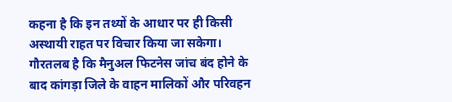कहना है कि इन तथ्यों के आधार पर ही किसी अस्थायी राहत पर विचार किया जा सकेगा।
गौरतलब है कि मैनुअल फिटनेस जांच बंद होने के बाद कांगड़ा जिले के वाहन मालिकों और परिवहन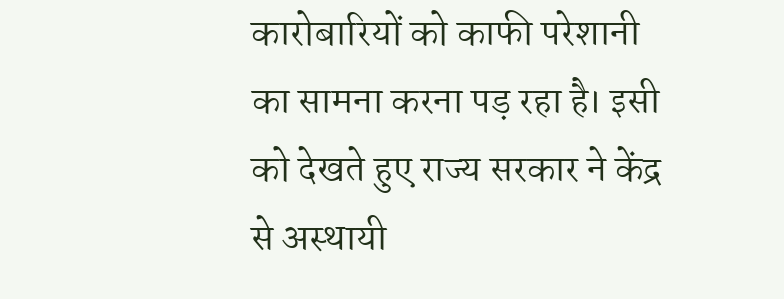कारोबारियों को काफी परेशानी का सामना करना पड़ रहा है। इसी को देखते हुए राज्य सरकार ने केंद्र से अस्थायी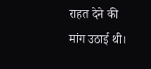राहत देने की मांग उठाई थी।